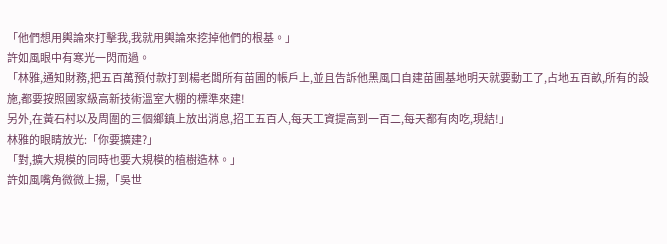「他們想用輿論來打擊我,我就用輿論來挖掉他們的根基。」
許如風眼中有寒光一閃而過。
「林雅,通知財務,把五百萬預付款打到楊老闆所有苗圃的帳戶上,並且告訴他黑風口自建苗圃基地明天就要動工了,占地五百畝,所有的設施,都要按照國家級高新技術溫室大棚的標準來建!
另外,在黃石村以及周圍的三個鄉鎮上放出消息,招工五百人,每天工資提高到一百二,每天都有肉吃,現結!」
林雅的眼睛放光:「你要擴建?」
「對,擴大規模的同時也要大規模的植樹造林。」
許如風嘴角微微上揚,「吳世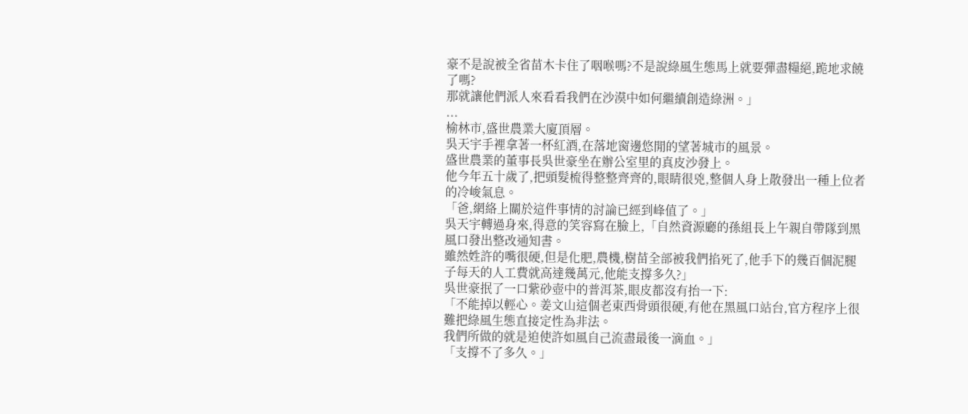豪不是說被全省苗木卡住了咽喉嗎?不是說綠風生態馬上就要彈盡糧絕,跪地求饒了嗎?
那就讓他們派人來看看我們在沙漠中如何繼續創造綠洲。」
...
榆林市,盛世農業大廈頂層。
吳天宇手裡拿著一杯紅酒,在落地窗邊悠閒的望著城市的風景。
盛世農業的董事長吳世豪坐在辦公室里的真皮沙發上。
他今年五十歲了,把頭髮梳得整整齊齊的,眼睛很兇,整個人身上散發出一種上位者的冷峻氣息。
「爸,網絡上關於這件事情的討論已經到峰值了。」
吳天宇轉過身來,得意的笑容寫在臉上,「自然資源廳的孫組長上午親自帶隊到黑風口發出整改通知書。
雖然姓許的嘴很硬,但是化肥,農機,樹苗全部被我們掐死了,他手下的幾百個泥腿子每天的人工費就高達幾萬元,他能支撐多久?」
吳世豪抿了一口紫砂壺中的普洱茶,眼皮都沒有抬一下:
「不能掉以輕心。姜文山這個老東西骨頭很硬,有他在黑風口站台,官方程序上很難把綠風生態直接定性為非法。
我們所做的就是迫使許如風自己流盡最後一滴血。」
「支撐不了多久。」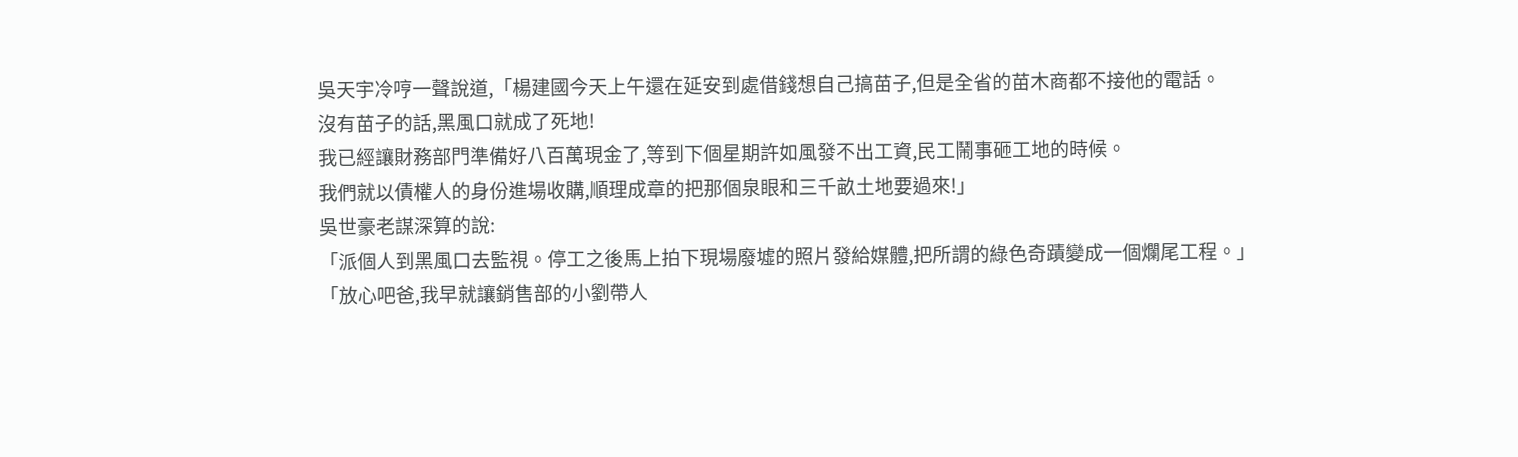吳天宇冷哼一聲說道,「楊建國今天上午還在延安到處借錢想自己搞苗子,但是全省的苗木商都不接他的電話。
沒有苗子的話,黑風口就成了死地!
我已經讓財務部門準備好八百萬現金了,等到下個星期許如風發不出工資,民工鬧事砸工地的時候。
我們就以債權人的身份進場收購,順理成章的把那個泉眼和三千畝土地要過來!」
吳世豪老謀深算的說:
「派個人到黑風口去監視。停工之後馬上拍下現場廢墟的照片發給媒體,把所謂的綠色奇蹟變成一個爛尾工程。」
「放心吧爸,我早就讓銷售部的小劉帶人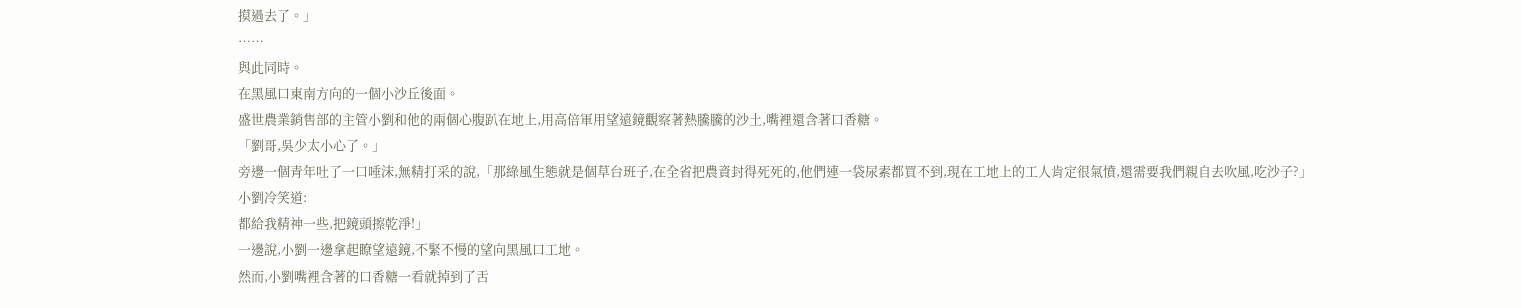摸過去了。」
……
與此同時。
在黑風口東南方向的一個小沙丘後面。
盛世農業銷售部的主管小劉和他的兩個心腹趴在地上,用高倍軍用望遠鏡觀察著熱騰騰的沙土,嘴裡還含著口香糖。
「劉哥,吳少太小心了。」
旁邊一個青年吐了一口唾沫,無精打采的說,「那綠風生態就是個草台班子,在全省把農資封得死死的,他們連一袋尿素都買不到,現在工地上的工人肯定很氣憤,還需要我們親自去吹風,吃沙子?」
小劉冷笑道:
都給我精神一些,把鏡頭擦乾淨!」
一邊說,小劉一邊拿起瞭望遠鏡,不緊不慢的望向黑風口工地。
然而,小劉嘴裡含著的口香糖一看就掉到了舌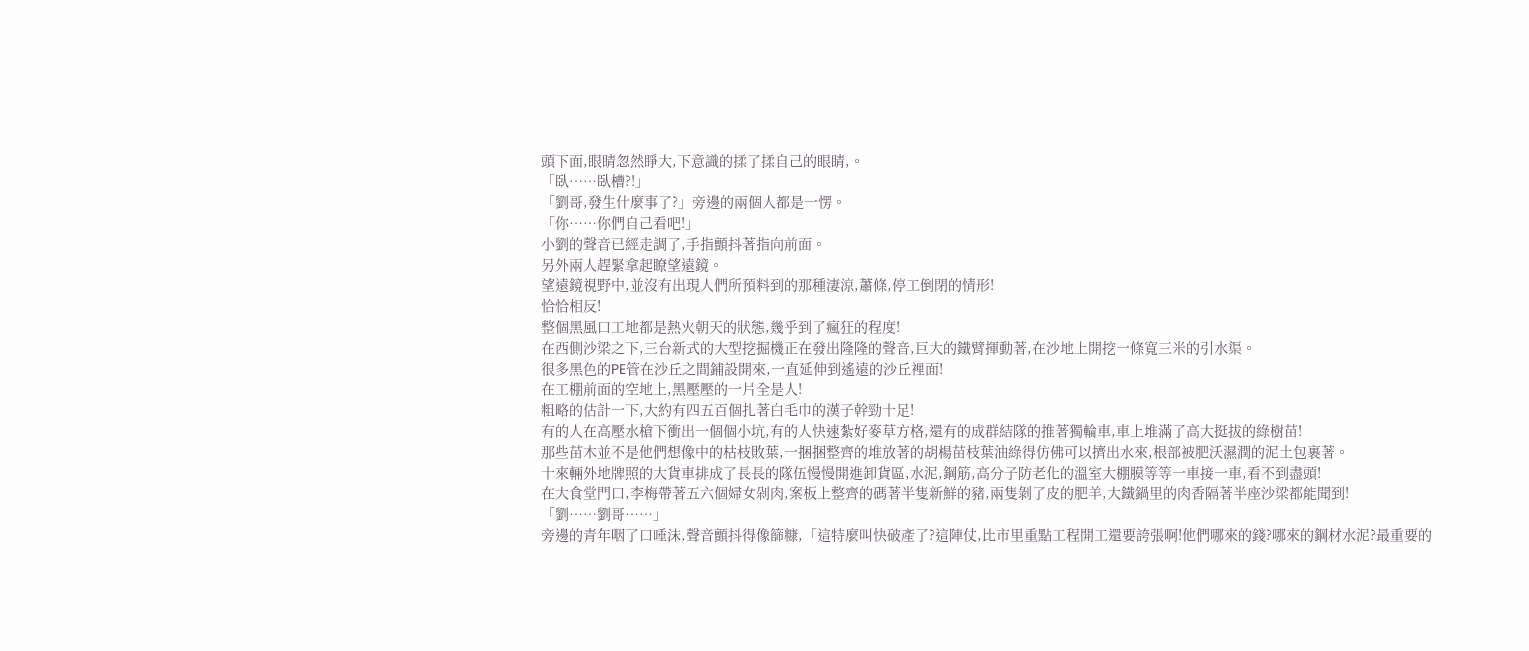頭下面,眼睛忽然睜大,下意識的揉了揉自己的眼睛,。
「臥……臥槽?!」
「劉哥,發生什麼事了?」旁邊的兩個人都是一愣。
「你……你們自己看吧!」
小劉的聲音已經走調了,手指顫抖著指向前面。
另外兩人趕緊拿起瞭望遠鏡。
望遠鏡視野中,並沒有出現人們所預料到的那種淒涼,蕭條,停工倒閉的情形!
恰恰相反!
整個黑風口工地都是熱火朝天的狀態,幾乎到了瘋狂的程度!
在西側沙梁之下,三台新式的大型挖掘機正在發出隆隆的聲音,巨大的鐵臂揮動著,在沙地上開挖一條寬三米的引水渠。
很多黑色的PE管在沙丘之間鋪設開來,一直延伸到遙遠的沙丘裡面!
在工棚前面的空地上,黑壓壓的一片全是人!
粗略的估計一下,大約有四五百個扎著白毛巾的漢子幹勁十足!
有的人在高壓水槍下衝出一個個小坑,有的人快速紮好麥草方格,還有的成群結隊的推著獨輪車,車上堆滿了高大挺拔的綠樹苗!
那些苗木並不是他們想像中的枯枝敗葉,一捆捆整齊的堆放著的胡楊苗枝葉油綠得仿佛可以擠出水來,根部被肥沃濕潤的泥土包裹著。
十來輛外地牌照的大貨車排成了長長的隊伍慢慢開進卸貨區,水泥,鋼筋,高分子防老化的溫室大棚膜等等一車接一車,看不到盡頭!
在大食堂門口,李梅帶著五六個婦女剁肉,案板上整齊的碼著半隻新鮮的豬,兩隻剝了皮的肥羊,大鐵鍋里的肉香隔著半座沙梁都能聞到!
「劉……劉哥……」
旁邊的青年咽了口唾沫,聲音顫抖得像篩糠,「這特麼叫快破產了?這陣仗,比市里重點工程開工還要誇張啊!他們哪來的錢?哪來的鋼材水泥?最重要的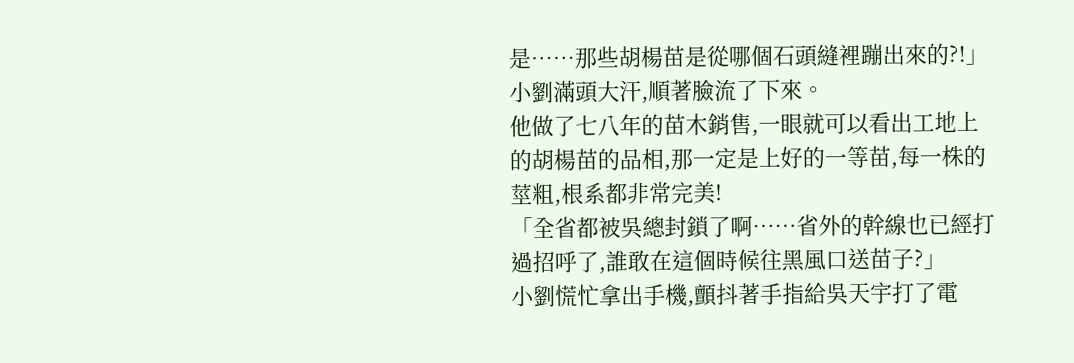是……那些胡楊苗是從哪個石頭縫裡蹦出來的?!」
小劉滿頭大汗,順著臉流了下來。
他做了七八年的苗木銷售,一眼就可以看出工地上的胡楊苗的品相,那一定是上好的一等苗,每一株的莖粗,根系都非常完美!
「全省都被吳總封鎖了啊……省外的幹線也已經打過招呼了,誰敢在這個時候往黑風口送苗子?」
小劉慌忙拿出手機,顫抖著手指給吳天宇打了電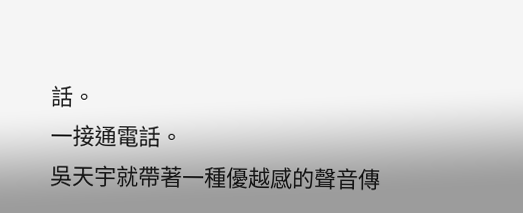話。
一接通電話。
吳天宇就帶著一種優越感的聲音傳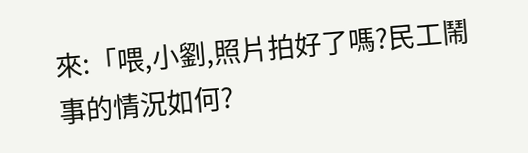來:「喂,小劉,照片拍好了嗎?民工鬧事的情況如何?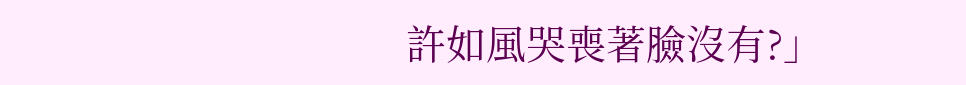許如風哭喪著臉沒有?」